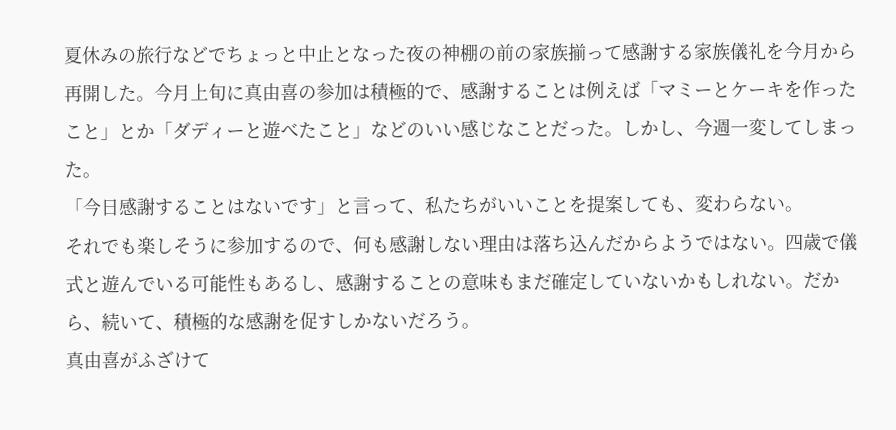夏休みの旅行などでちょっと中止となった夜の神棚の前の家族揃って感謝する家族儀礼を今月から再開した。今月上旬に真由喜の参加は積極的で、感謝することは例えば「マミーとケーキを作ったこと」とか「ダディーと遊べたこと」などのいい感じなことだった。しかし、今週一変してしまった。
「今日感謝することはないです」と言って、私たちがいいことを提案しても、変わらない。
それでも楽しそうに参加するので、何も感謝しない理由は落ち込んだからようではない。四歳で儀式と遊んでいる可能性もあるし、感謝することの意味もまだ確定していないかもしれない。だから、続いて、積極的な感謝を促すしかないだろう。
真由喜がふざけて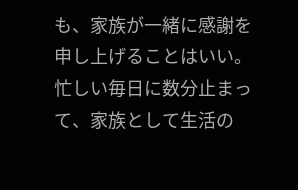も、家族が一緒に感謝を申し上げることはいい。忙しい毎日に数分止まって、家族として生活の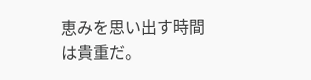恵みを思い出す時間は貴重だ。